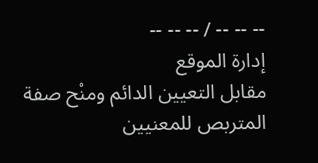-- -- -- / -- -- --
إدارة الموقع
مقابل التعيين الدائم ومنْح صفة المتربص للمعنيين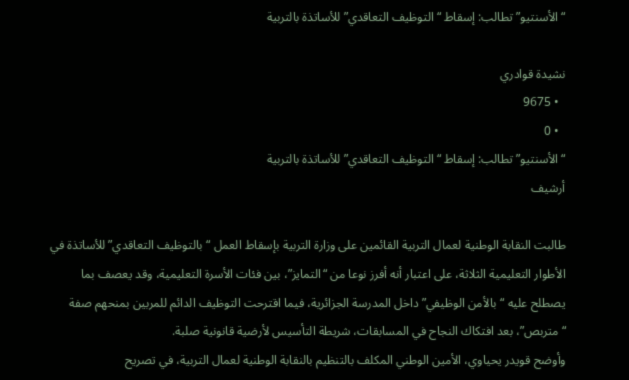“الأسنتيو” تطالب: إسقاط “التوظيف التعاقدي” للأساتذة بالتربية

نشيدة قوادري
  • 9675
  • 0
“الأسنتيو” تطالب: إسقاط “التوظيف التعاقدي” للأساتذة بالتربية
أرشيف

طالبت النقابة الوطنية لعمال التربية القائمين على وزارة التربية بإسقاط العمل “بالتوظيف التعاقدي” للأساتذة في الأطوار التعليمية الثلاثة، على اعتبار أنه أفرز نوعا من “التمايز”، بين فئات الأسرة التعليمية، وقد يعصف بما يصطلح عليه “بالأمن الوظيفي” داخل المدرسة الجزائرية، فيما اقترحت التوظيف الدائم للمربين بمنحهم صفة “متربص”، بعد افتكاك النجاح في المسابقات، شريطة التأسيس لأرضية قانونية صلبة.
وأوضح قويدر يحياوي، الأمين الوطني المكلف بالتنظيم بالنقابة الوطنية لعمال التربية، في تصريح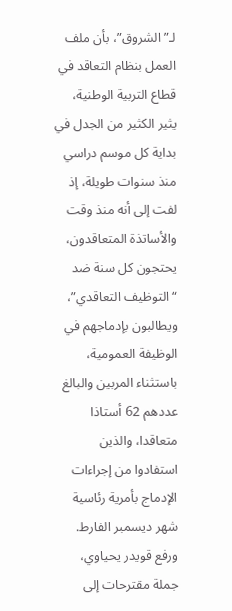لـ”الشروق”، بأن ملف العمل بنظام التعاقد في قطاع التربية الوطنية، يثير الكثير من الجدل في بداية كل موسم دراسي منذ سنوات طويلة، إذ لفت إلى أنه منذ وقت والأساتذة المتعاقدون، يحتجون كل سنة ضد “التوظيف التعاقدي”، ويطالبون بإدماجهم في الوظيفة العمومية، باستثناء المربين والبالغ عددهم 62 أستاذا متعاقدا، والذين استفادوا من إجراءات الإدماج بأمرية رئاسية شهر ديسمبر الفارط.
ورفع قويدر يحياوي، جملة مقترحات إلى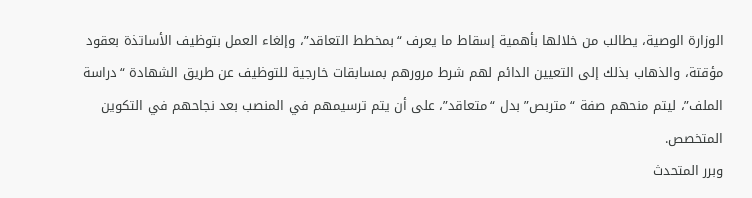الوزارة الوصية، يطالب من خلالها بأهمية إسقاط ما يعرف “بمخطط التعاقد”، وإلغاء العمل بتوظيف الأساتذة بعقود مؤقتة، والذهاب بذلك إلى التعيين الدائم لهم شرط مرورهم بمسابقات خارجية للتوظيف عن طريق الشهادة “دراسة الملف”، ليتم منحهم صفة “متربص” بدل “متعاقد”، على أن يتم ترسيمهم في المنصب بعد نجاحهم في التكوين المتخصص.
وبرر المتحدث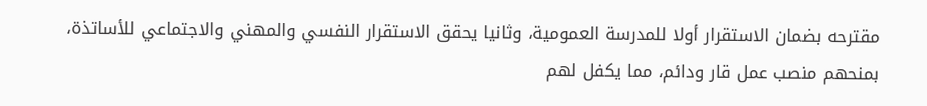مقترحه بضمان الاستقرار أولا للمدرسة العمومية، وثانيا يحقق الاستقرار النفسي والمهني والاجتماعي للأساتذة، بمنحهم منصب عمل قار ودائم، مما يكفل لهم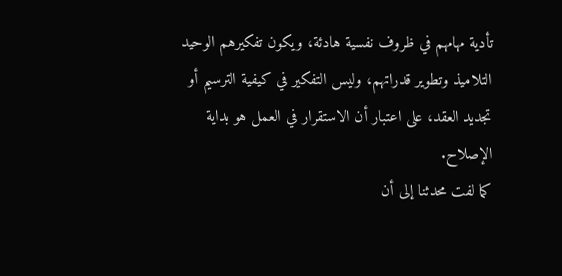تأدية مهامهم في ظروف نفسية هادئة، ويكون تفكيرهم الوحيد التلاميذ وتطوير قدراتهم، وليس التفكير في كيفية الترسيم أو تجديد العقد، على اعتبار أن الاستقرار في العمل هو بداية الإصلاح.
كما لفت محدثنا إلى أن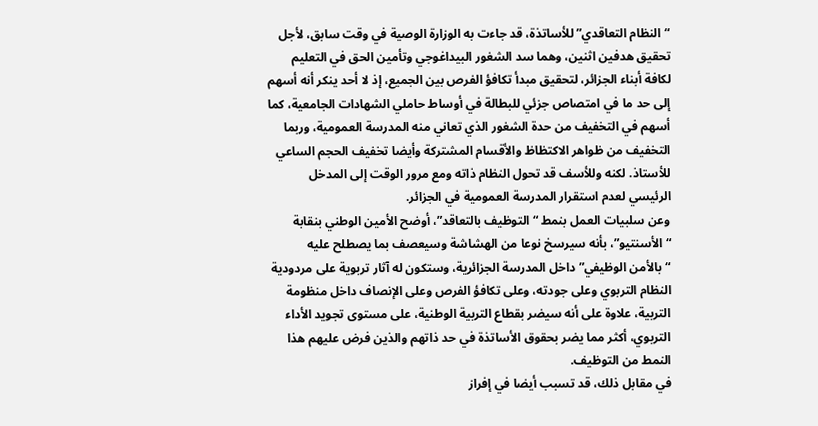“النظام التعاقدي” للأساتذة، قد جاءت به الوزارة الوصية في وقت سابق، لأجل تحقيق هدفين اثنين، وهما سد الشغور البيداغوجي وتأمين الحق في التعليم لكافة أبناء الجزائر، لتحقيق مبدأ تكافؤ الفرص بين الجميع، إذ لا أحد ينكر أنه أسهم إلى حد ما في امتصاص جزئي للبطالة في أوساط حاملي الشهادات الجامعية، كما أسهم في التخفيف من حدة الشغور الذي تعاني منه المدرسة العمومية، وربما التخفيف من ظواهر الاكتظاظ والأقسام المشتركة وأيضا تخفيف الحجم الساعي للأستاذ. لكنه وللأسف قد تحول النظام ذاته ومع مرور الوقت إلى المدخل الرئيسي لعدم استقرار المدرسة العمومية في الجزائر.
وعن سلبيات العمل بنمط “التوظيف بالتعاقد”، أوضح الأمين الوطني بنقابة “الأسنتيو”، بأنه سيرسخ نوعا من الهشاشة وسيعصف بما يصطلح عليه “بالأمن الوظيفي” داخل المدرسة الجزائرية، وستكون له آثار تربوية على مردودية النظام التربوي وعلى جودته، وعلى تكافؤ الفرص وعلى الإنصاف داخل منظومة التربية، علاوة على أنه سيضر بقطاع التربية الوطنية، على مستوى تجويد الأداء التربوي، أكثر مما يضر بحقوق الأساتذة في حد ذاتهم والذين فرض عليهم هذا النمط من التوظيف.
في مقابل ذلك، قد تسبب أيضا في إفراز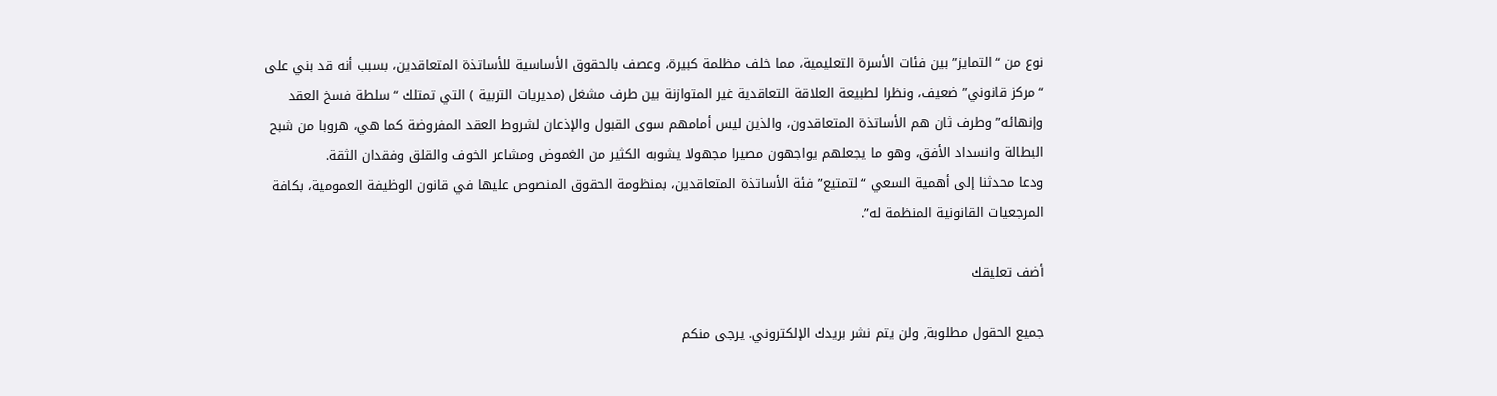نوع من “التمايز” بين فئات الأسرة التعليمية، مما خلف مظلمة كبيرة، وعصف بالحقوق الأساسية للأساتذة المتعاقدين، بسبب أنه قد بني على “مركز قانوني” ضعيف، ونظرا لطبيعة العلاقة التعاقدية غير المتوازنة بين طرف مشغل (مديريات التربية ) التي تمتلك “سلطة فسخ العقد وإنهائه” وطرف ثان هم الأساتذة المتعاقدون، والذين ليس أمامهم سوى القبول والإذعان لشروط العقد المفروضة كما هي، هروبا من شبح البطالة وانسداد الأفق، وهو ما يجعلهم يواجهون مصيرا مجهولا يشوبه الكثير من الغموض ومشاعر الخوف والقلق وفقدان الثقة.
ودعا محدثنا إلى أهمية السعي “لتمتيع” فئة الأساتذة المتعاقدين، بمنظومة الحقوق المنصوص عليها في قانون الوظيفة العمومية، بكافة المرجعيات القانونية المنظمة له”.

أضف تعليقك

جميع الحقول مطلوبة, ولن يتم نشر بريدك الإلكتروني. يرجى منكم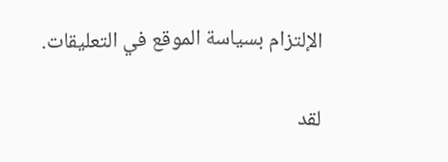الإلتزام بسياسة الموقع في التعليقات.

لقد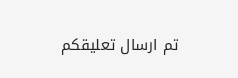تم ارسال تعليقكم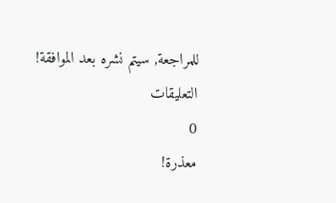للمراجعة, سيتم نشره بعد الموافقة!
التعليقات
0
معذرة!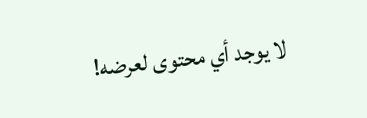لا يوجد أي محتوى لعرضه!